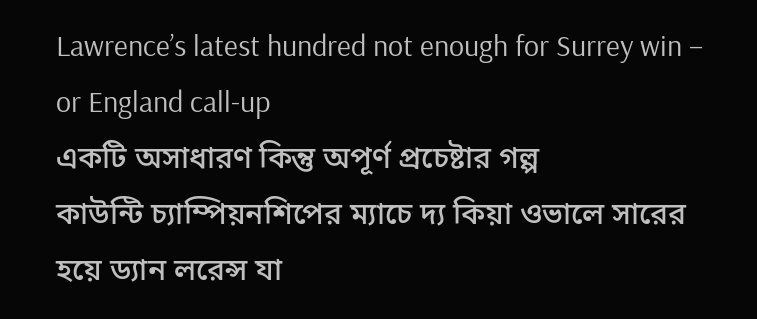Lawrence’s latest hundred not enough for Surrey win – or England call-up
একটি অসাধারণ কিন্তু অপূর্ণ প্রচেষ্টার গল্প
কাউন্টি চ্যাম্পিয়নশিপের ম্যাচে দ্য কিয়া ওভালে সারের হয়ে ড্যান লরেন্স যা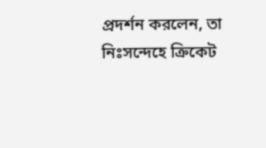প্রদর্শন করলেন, তা নিঃসন্দেহে ক্রিকেট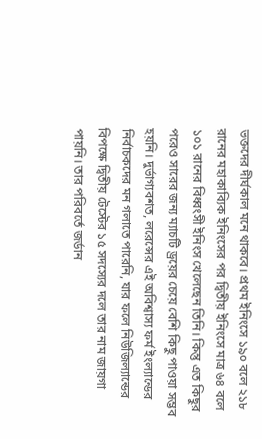ভক্তদের দীর্ঘকাল মনে থাকবে। প্রথম ইনিংসে ১৯০ বলে ২১৮ রানের মহাকাব্যিক ইনিংসের পর দ্বিতীয় ইনিংসে মাত্র ৬৪ বলে ১০১ রানের বিধ্বংসী ইনিংস খেলেছেন তিনি। কিন্তু এত কিছুর পরেও সারের জন্য ম্যাচটি ড্রয়ের চেয়ে বেশি কিছু পাওয়া সম্ভব হয়নি। দুর্ভাগ্যবশত, লরেন্সের এই অবিশ্বাস্য ফর্ম ইংল্যান্ডের নির্বাচকদের মন গলাতে পারেনি, যার ফলে নিউজিল্যান্ডের বিপক্ষে দ্বিতীয় টেস্টের ১৫ সদস্যের দলে তার নাম জায়গা পায়নি। তার পরিবর্তে জর্ডান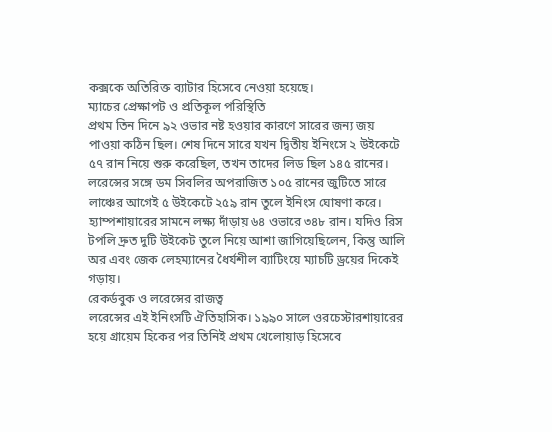কক্সকে অতিরিক্ত ব্যাটার হিসেবে নেওয়া হয়েছে।
ম্যাচের প্রেক্ষাপট ও প্রতিকূল পরিস্থিতি
প্রথম তিন দিনে ৯২ ওভার নষ্ট হওয়ার কারণে সারের জন্য জয় পাওয়া কঠিন ছিল। শেষ দিনে সারে যখন দ্বিতীয় ইনিংসে ২ উইকেটে ৫৭ রান নিয়ে শুরু করেছিল, তখন তাদের লিড ছিল ১৪৫ রানের। লরেন্সের সঙ্গে ডম সিবলির অপরাজিত ১০৫ রানের জুটিতে সারে লাঞ্চের আগেই ৫ উইকেটে ২৫৯ রান তুলে ইনিংস ঘোষণা করে। হ্যাম্পশায়ারের সামনে লক্ষ্য দাঁড়ায় ৬৪ ওভারে ৩৪৮ রান। যদিও রিস টপলি দ্রুত দুটি উইকেট তুলে নিয়ে আশা জাগিয়েছিলেন, কিন্তু আলি অর এবং জেক লেহম্যানের ধৈর্যশীল ব্যাটিংয়ে ম্যাচটি ড্রয়ের দিকেই গড়ায়।
রেকর্ডবুক ও লরেন্সের রাজত্ব
লরেন্সের এই ইনিংসটি ঐতিহাসিক। ১৯৯০ সালে ওরচেস্টারশায়ারের হয়ে গ্রায়েম হিকের পর তিনিই প্রথম খেলোয়াড় হিসেবে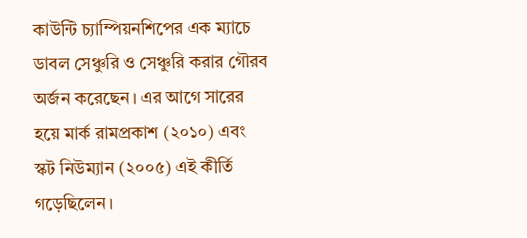কাউন্টি চ্যাম্পিয়নশিপের এক ম্যাচে ডাবল সেঞ্চুরি ও সেঞ্চুরি করার গৌরব অর্জন করেছেন। এর আগে সারের হয়ে মার্ক রামপ্রকাশ (২০১০) এবং স্কট নিউম্যান (২০০৫) এই কীর্তি গড়েছিলেন।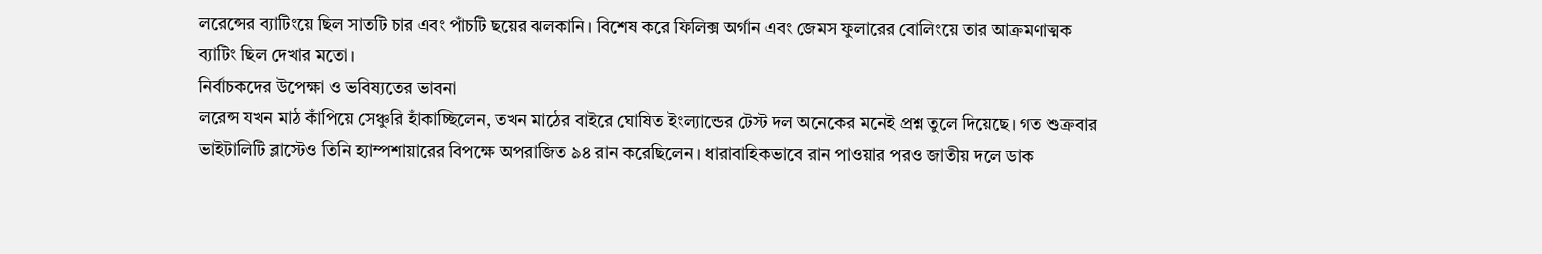লরেন্সের ব্যাটিংয়ে ছিল সাতটি চার এবং পাঁচটি ছয়ের ঝলকানি। বিশেষ করে ফিলিক্স অর্গান এবং জেমস ফুলারের বোলিংয়ে তার আক্রমণাত্মক ব্যাটিং ছিল দেখার মতো।
নির্বাচকদের উপেক্ষা ও ভবিষ্যতের ভাবনা
লরেন্স যখন মাঠ কাঁপিয়ে সেঞ্চুরি হাঁকাচ্ছিলেন, তখন মাঠের বাইরে ঘোষিত ইংল্যান্ডের টেস্ট দল অনেকের মনেই প্রশ্ন তুলে দিয়েছে। গত শুক্রবার ভাইটালিটি ব্লাস্টেও তিনি হ্যাম্পশায়ারের বিপক্ষে অপরাজিত ৯৪ রান করেছিলেন। ধারাবাহিকভাবে রান পাওয়ার পরও জাতীয় দলে ডাক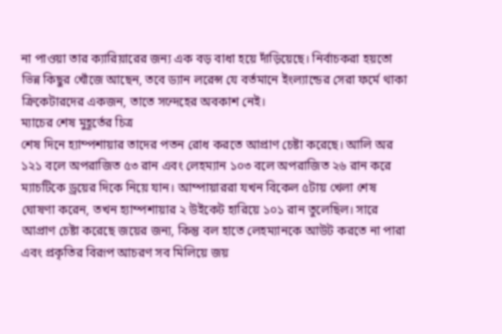না পাওয়া তার ক্যারিয়ারের জন্য এক বড় বাধা হয়ে দাঁড়িয়েছে। নির্বাচকরা হয়তো ভিন্ন কিছুর খোঁজে আছেন, তবে ড্যান লরেন্স যে বর্তমানে ইংল্যান্ডের সেরা ফর্মে থাকা ক্রিকেটারদের একজন, তাতে সন্দেহের অবকাশ নেই।
ম্যাচের শেষ মুহূর্তের চিত্র
শেষ দিনে হ্যাম্পশায়ার তাদের পতন রোধ করতে আপ্রাণ চেষ্টা করেছে। আলি অর ১২১ বলে অপরাজিত ৫৩ রান এবং লেহম্যান ১০৩ বলে অপরাজিত ২৬ রান করে ম্যাচটিকে ড্রয়ের দিকে নিয়ে যান। আম্পায়াররা যখন বিকেল ৫টায় খেলা শেষ ঘোষণা করেন, তখন হ্যাম্পশায়ার ২ উইকেট হারিয়ে ১০১ রান তুলেছিল। সারে আপ্রাণ চেষ্টা করেছে জয়ের জন্য, কিন্তু বল হাতে লেহম্যানকে আউট করতে না পারা এবং প্রকৃতির বিরূপ আচরণ সব মিলিয়ে জয়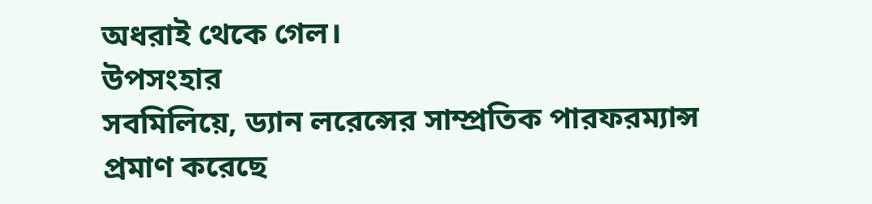অধরাই থেকে গেল।
উপসংহার
সবমিলিয়ে, ড্যান লরেন্সের সাম্প্রতিক পারফরম্যান্স প্রমাণ করেছে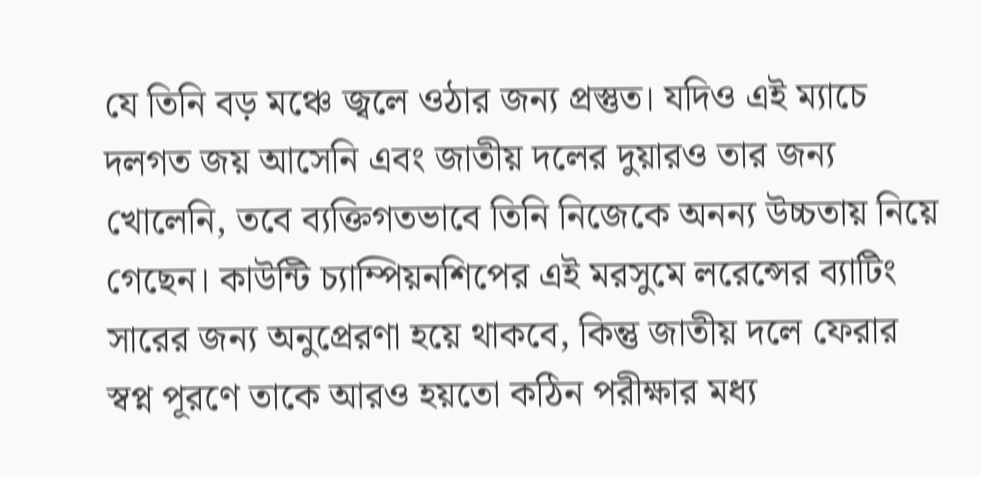যে তিনি বড় মঞ্চে জ্বলে ওঠার জন্য প্রস্তুত। যদিও এই ম্যাচে দলগত জয় আসেনি এবং জাতীয় দলের দুয়ারও তার জন্য খোলেনি, তবে ব্যক্তিগতভাবে তিনি নিজেকে অনন্য উচ্চতায় নিয়ে গেছেন। কাউন্টি চ্যাম্পিয়নশিপের এই মরসুমে লরেন্সের ব্যাটিং সারের জন্য অনুপ্রেরণা হয়ে থাকবে, কিন্তু জাতীয় দলে ফেরার স্বপ্ন পূরণে তাকে আরও হয়তো কঠিন পরীক্ষার মধ্য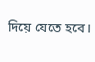দিয়ে যেতে হবে।